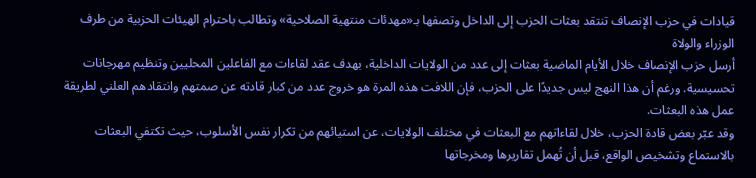قيادات في حزب الإنصاف تنتقد بعثات الحزب إلى الداخل وتصفها بـ«مهدئات منتهية الصلاحية» وتطالب باحترام الهيئات الحزبية من طرف الوزراء والولاة
أرسل حزب الإنصاف خلال الأيام الماضية بعثات إلى عدد من الولايات الداخلية، بهدف عقد لقاءات مع الفاعلين المحليين وتنظيم مهرجانات تحسيسية. ورغم أن هذا النهج ليس جديدًا على الحزب، فإن اللافت هذه المرة هو خروج عدد من كبار قادته عن صمتهم وانتقادهم العلني لطريقة عمل هذه البعثات.
وقد عبّر بعض قادة الحزب، خلال لقاءاتهم مع البعثات في مختلف الولايات، عن استيائهم من تكرار نفس الأسلوب، حيث تكتفي البعثات بالاستماع وتشخيص الواقع، قبل أن تُهمل تقاريرها ومخرجاتها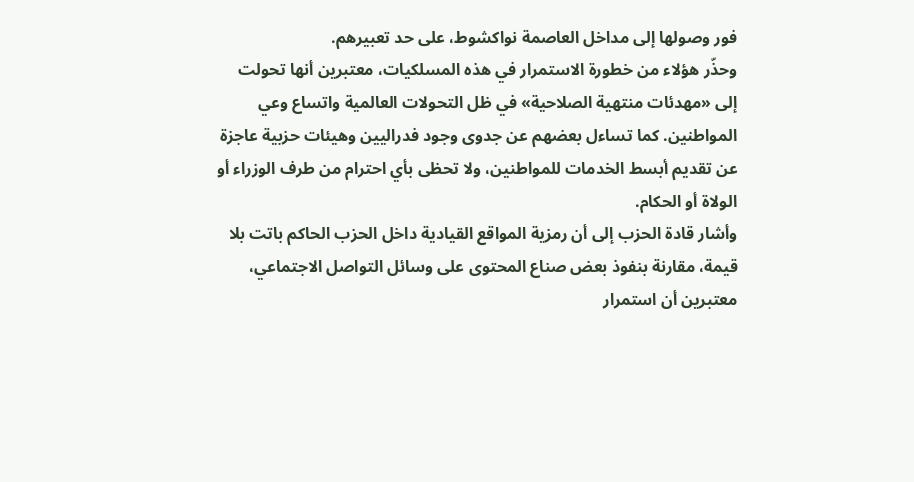فور وصولها إلى مداخل العاصمة نواكشوط، على حد تعبيرهم.
وحذّر هؤلاء من خطورة الاستمرار في هذه المسلكيات، معتبرين أنها تحولت إلى «مهدئات منتهية الصلاحية» في ظل التحولات العالمية واتساع وعي المواطنين. كما تساءل بعضهم عن جدوى وجود فدراليين وهيئات حزبية عاجزة عن تقديم أبسط الخدمات للمواطنين، ولا تحظى بأي احترام من طرف الوزراء أو الولاة أو الحكام.
وأشار قادة الحزب إلى أن رمزية المواقع القيادية داخل الحزب الحاكم باتت بلا قيمة، مقارنة بنفوذ بعض صناع المحتوى على وسائل التواصل الاجتماعي، معتبرين أن استمرار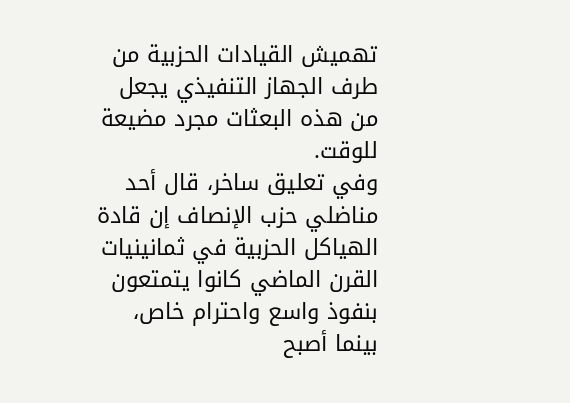تهميش القيادات الحزبية من طرف الجهاز التنفيذي يجعل من هذه البعثات مجرد مضيعة للوقت.
وفي تعليق ساخر، قال أحد مناضلي حزب الإنصاف إن قادة الهياكل الحزبية في ثمانينيات القرن الماضي كانوا يتمتعون بنفوذ واسع واحترام خاص، بينما أصبح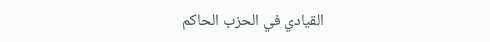القيادي في الحزب الحاكم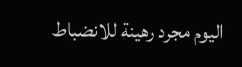اليوم مجرد رهينة للانضباط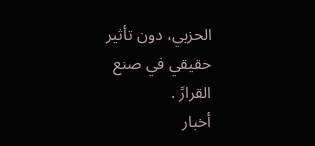الحزبي، دون تأثير حقيقي في صنع القرارً .
أخبار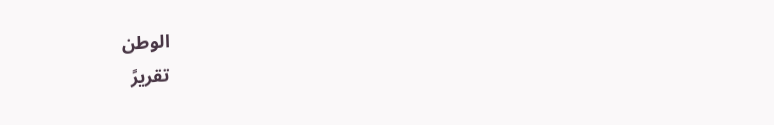الوطن
تقريرً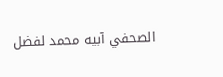الصحفي آبيه محمد لفضل